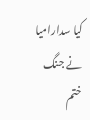کیا سدارامیا نے جنگ ختم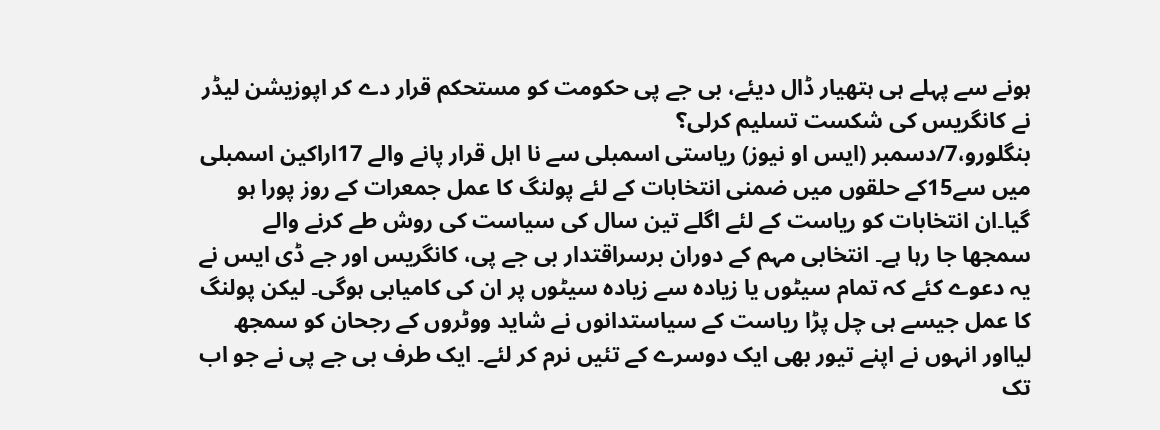ہونے سے پہلے ہی ہتھیار ڈال دیئے، بی جے پی حکومت کو مستحکم قرار دے کر اپوزیشن لیڈر نے کانگریس کی شکست تسلیم کرلی؟
بنگلورو،7/دسمبر (ایس او نیوز) ریاستی اسمبلی سے نا اہل قرار پانے والے 17اراکین اسمبلی میں سے15کے حلقوں میں ضمنی انتخابات کے لئے پولنگ کا عمل جمعرات کے روز پورا ہو گیا۔ان انتخابات کو ریاست کے لئے اگلے تین سال کی سیاست کی روش طے کرنے والے سمجھا جا رہا ہے۔ انتخابی مہم کے دوران برسراقتدار بی جے پی، کانگریس اور جے ڈی ایس نے یہ دعوے کئے کہ تمام سیٹوں یا زیادہ سے زیادہ سیٹوں پر ان کی کامیابی ہوگی۔ لیکن پولنگ کا عمل جیسے ہی چل پڑا ریاست کے سیاستدانوں نے شاید ووٹروں کے رجحان کو سمجھ لیااور انہوں نے اپنے تیور بھی ایک دوسرے کے تئیں نرم کر لئے۔ ایک طرف بی جے پی نے جو اب تک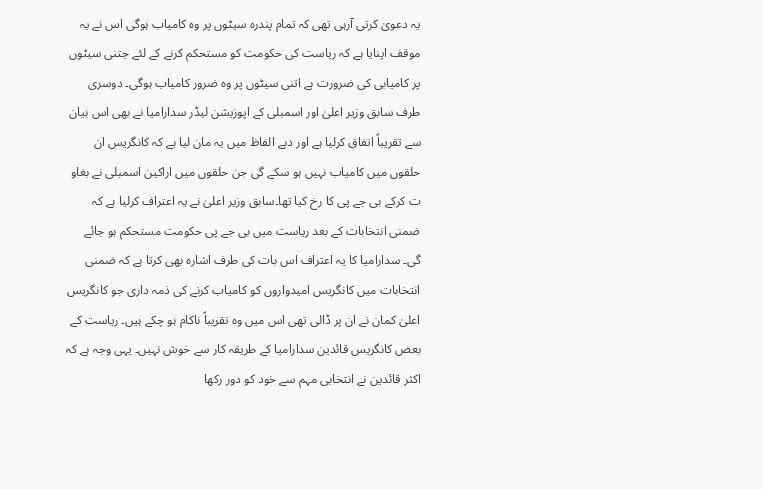یہ دعویٰ کرتی آرہی تھی کہ تمام پندرہ سیٹوں پر وہ کامیاب ہوگی اس نے یہ موقف اپنایا ہے کہ ریاست کی حکومت کو مستحکم کرنے کے لئے جتنی سیٹوں پر کامیابی کی ضرورت ہے اتنی سیٹوں پر وہ ضرور کامیاب ہوگی۔ دوسری طرف سابق وزیر اعلیٰ اور اسمبلی کے اپوزیشن لیڈر سدارامیا نے بھی اس بیان سے تقریباً اتفاق کرلیا ہے اور دبے الفاظ میں یہ مان لیا ہے کہ کانگریس ان حلقوں میں کامیاب نہیں ہو سکے گی جن حلقوں میں اراکین اسمبلی نے بغاو ت کرکے بی جے پی کا رخ کیا تھا۔سابق وزیر اعلیٰ نے یہ اعتراف کرلیا ہے کہ ضمنی انتخابات کے بعد ریاست میں بی جے پی حکومت مستحکم ہو جائے گی۔ سدارامیا کا یہ اعتراف اس بات کی طرف اشارہ بھی کرتا ہے کہ ضمنی انتخابات میں کانگریس امیدواروں کو کامیاب کرنے کی ذمہ داری جو کانگریس اعلیٰ کمان نے ان پر ڈالی تھی اس میں وہ تقریباً ناکام ہو چکے ہیں۔ ریاست کے بعض کانگریس قائدین سدارامیا کے طریقہ کار سے خوش نہیں۔ یہی وجہ ہے کہ اکثر قائدین نے انتخابی مہم سے خود کو دور رکھا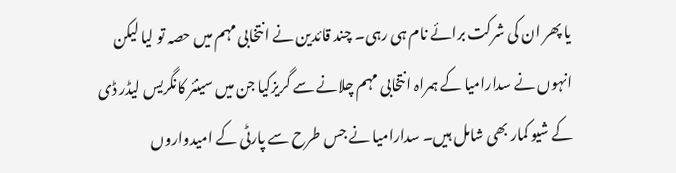یا پھر ان کی شرکت برائے نام ہی رہی۔ چند قائدین نے انتخابی مہم میں حصہ تو لیا لیکن انہوں نے سدارامیا کے ہمراہ انتخابی مہم چلانے سے گریزکیا جن میں سینئر کانگریس لیڈر ڈی کے شیو کمار بھی شامل ہیں۔ سدارامیا نے جس طرح سے پارٹی کے امیدواروں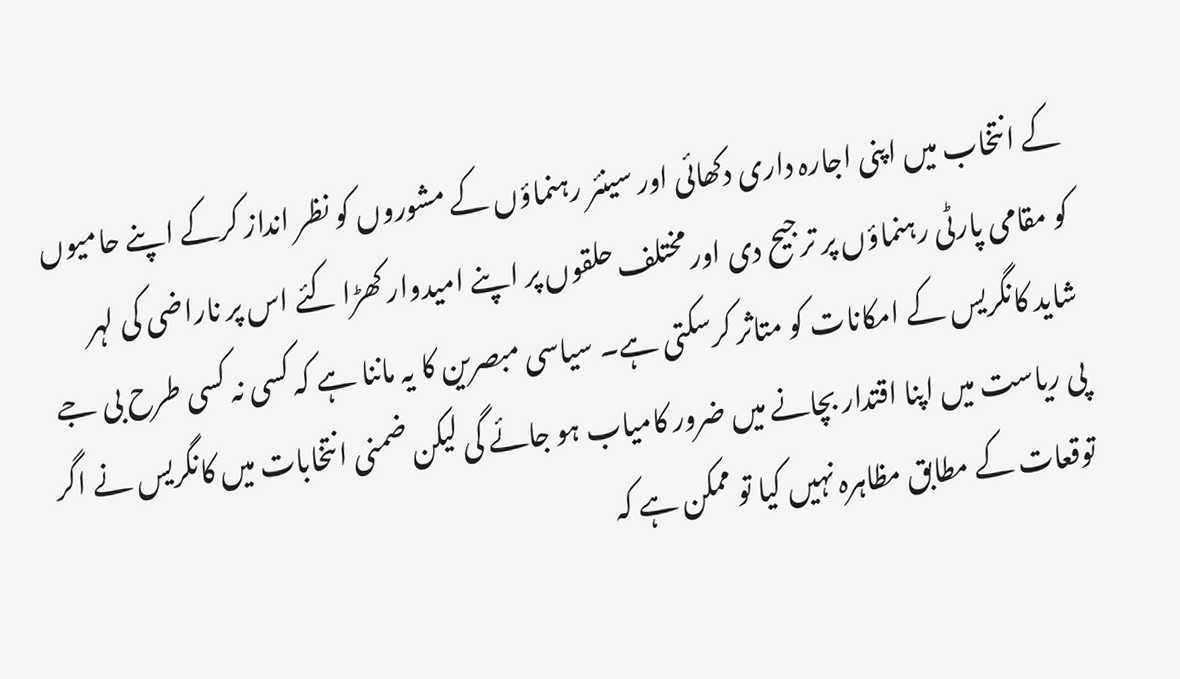کے انتخاب میں اپنی اجارہ داری دکھائی اور سینئر رہنماؤں کے مشوروں کو نظر انداز کرکے اپنے حامیوں کو مقامی پارٹی رہنماؤں پر ترجیح دی اور مختلف حلقوں پر اپنے امیدوار کھڑا کئے اس پر ناراضی کی لہر شاید کانگریس کے امکانات کو متاثر کرسکتی ہے۔ سیاسی مبصرین کا یہ ماننا ہے کہ کسی نہ کسی طرح بی جے پی ریاست میں اپنا اقتدار بچانے میں ضرور کامیاب ہو جائے گی لیکن ضمنی انتخابات میں کانگریس نے اگر توقعات کے مطابق مظاہرہ نہیں کیا تو ممکن ہے کہ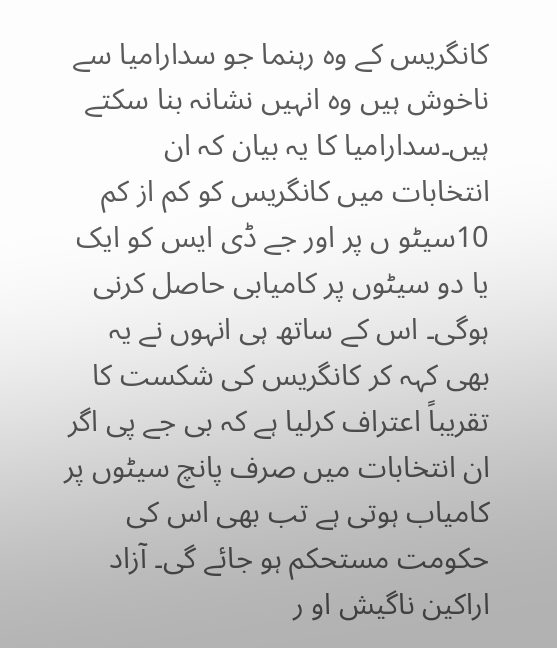کانگریس کے وہ رہنما جو سدارامیا سے ناخوش ہیں وہ انہیں نشانہ بنا سکتے ہیں۔سدارامیا کا یہ بیان کہ ان انتخابات میں کانگریس کو کم از کم 10سیٹو ں پر اور جے ڈی ایس کو ایک یا دو سیٹوں پر کامیابی حاصل کرنی ہوگی۔ اس کے ساتھ ہی انہوں نے یہ بھی کہہ کر کانگریس کی شکست کا تقریباً اعتراف کرلیا ہے کہ بی جے پی اگر ان انتخابات میں صرف پانچ سیٹوں پر کامیاب ہوتی ہے تب بھی اس کی حکومت مستحکم ہو جائے گی۔ آزاد اراکین ناگیش او ر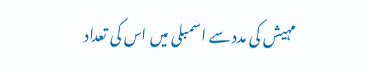مہیش کی مدد سے اسمبلی میں اس کی تعداد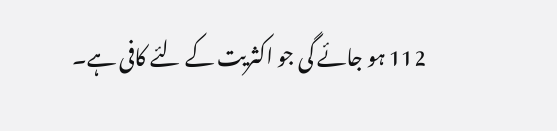112 ہو جائے گی جو اکثریت کے لئے کافی ہے۔